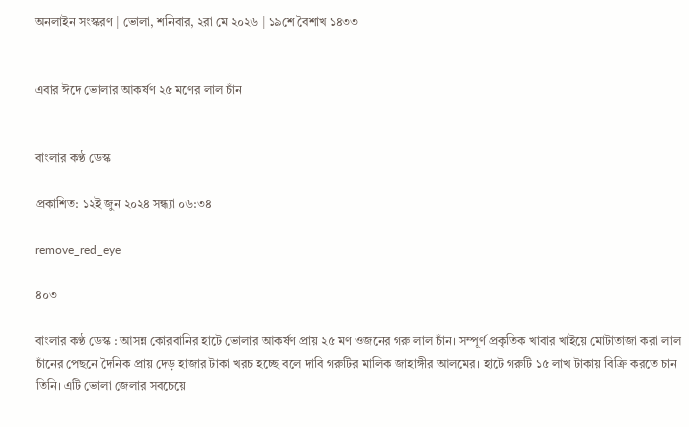অনলাইন সংস্করণ | ভোলা, শনিবার, ২রা মে ২০২৬ | ১৯শে বৈশাখ ১৪৩৩


এবার ঈদে ভোলার আকর্ষণ ২৫ মণের লাল চাঁন


বাংলার কণ্ঠ ডেস্ক

প্রকাশিত: ১২ই জুন ২০২৪ সন্ধ্যা ০৬:৩৪

remove_red_eye

৪০৩

বাংলার কণ্ঠ ডেস্ক : আসন্ন কোরবানির হাটে ভোলার আকর্ষণ প্রায় ২৫ মণ ওজনের গরু লাল চাঁন। সম্পূর্ণ প্রকৃতিক খাবার খাইয়ে মোটাতাজা করা লাল চাঁনের পেছনে দৈনিক প্রায় দেড় হাজার টাকা খরচ হচ্ছে বলে দাবি গরুটির মালিক জাহাঙ্গীর আলমের। হাটে গরুটি ১৫ লাখ টাকায় বিক্রি করতে চান তিনি। এটি ভোলা জেলার সবচেয়ে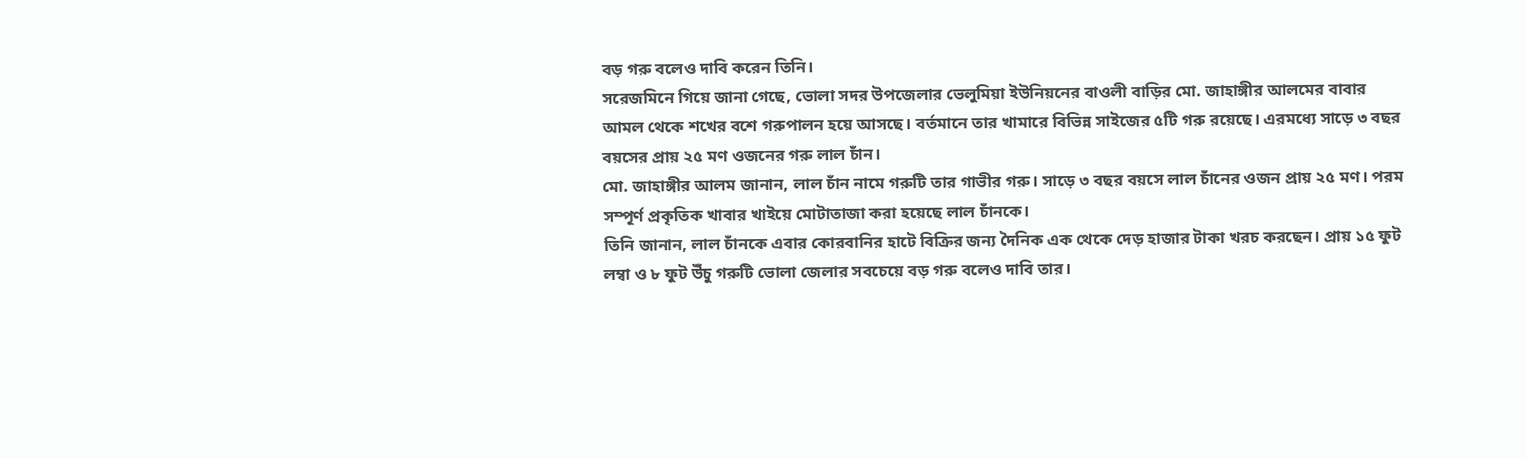বড় গরু বলেও দাবি করেন তিনি।
সরেজমিনে গিয়ে জানা গেছে, ভোলা সদর উপজেলার ভেলুমিয়া ইউনিয়নের বাওলী বাড়ির মো. জাহাঙ্গীর আলমের বাবার আমল থেকে শখের বশে গরুপালন হয়ে আসছে। বর্তমানে তার খামারে বিভিন্ন সাইজের ৫টি গরু রয়েছে। এরমধ্যে সাড়ে ৩ বছর বয়সের প্রায় ২৫ মণ ওজনের গরু লাল চাঁন।
মো. জাহাঙ্গীর আলম জানান, লাল চাঁন নামে গরুটি তার গাভীর গরু। সাড়ে ৩ বছর বয়সে লাল চাঁনের ওজন প্রায় ২৫ মণ। পরম সম্পূর্ণ প্রকৃতিক খাবার খাইয়ে মোটাতাজা করা হয়েছে লাল চাঁনকে।
তিনি জানান, লাল চাঁনকে এবার কোরবানির হাটে বিক্রির জন্য দৈনিক এক থেকে দেড় হাজার টাকা খরচ করছেন। প্রায় ১৫ ফুট লম্বা ও ৮ ফুট উঁচু গরুটি ভোলা জেলার সবচেয়ে বড় গরু বলেও দাবি তার।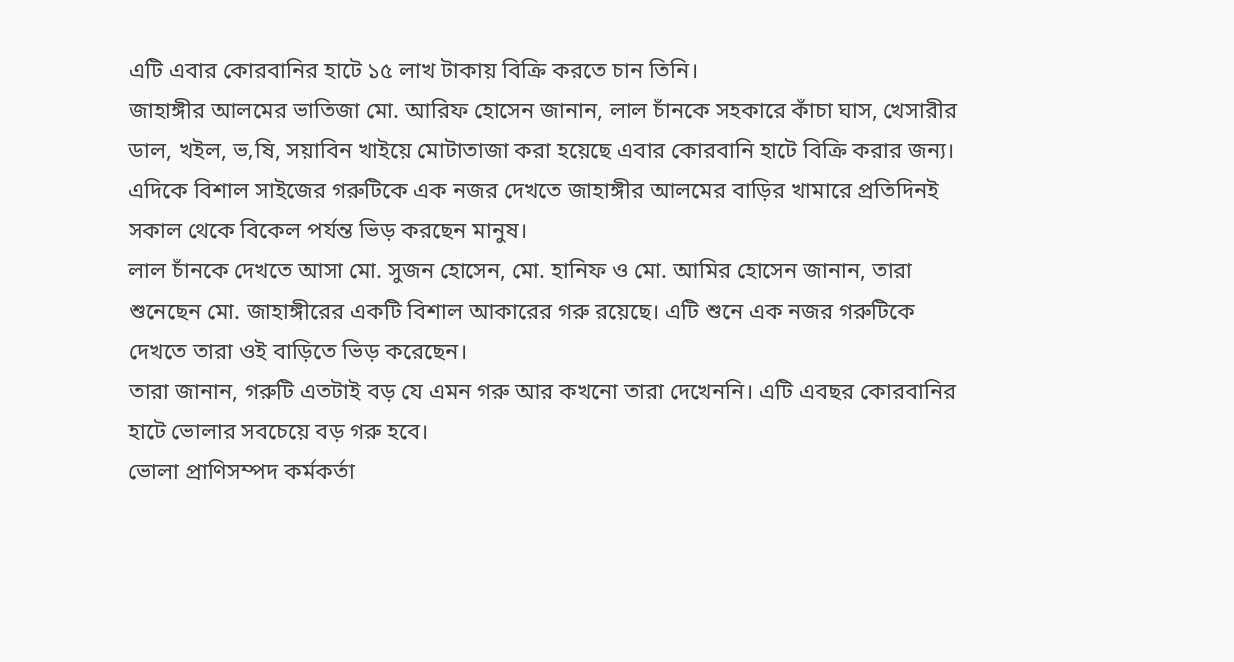এটি এবার কোরবানির হাটে ১৫ লাখ টাকায় বিক্রি করতে চান তিনি।
জাহাঙ্গীর আলমের ভাতিজা মো. আরিফ হোসেন জানান, লাল চাঁনকে সহকারে কাঁচা ঘাস, খেসারীর ডাল, খইল, ভ‚ষি, সয়াবিন খাইয়ে মোটাতাজা করা হয়েছে এবার কোরবানি হাটে বিক্রি করার জন্য।
এদিকে বিশাল সাইজের গরুটিকে এক নজর দেখতে জাহাঙ্গীর আলমের বাড়ির খামারে প্রতিদিনই সকাল থেকে বিকেল পর্যন্ত ভিড় করছেন মানুষ।
লাল চাঁনকে দেখতে আসা মো. সুজন হোসেন, মো. হানিফ ও মো. আমির হোসেন জানান, তারা শুনেছেন মো. জাহাঙ্গীরের একটি বিশাল আকারের গরু রয়েছে। এটি শুনে এক নজর গরুটিকে দেখতে তারা ওই বাড়িতে ভিড় করেছেন।
তারা জানান, গরুটি এতটাই বড় যে এমন গরু আর কখনো তারা দেখেননি। এটি এবছর কোরবানির হাটে ভোলার সবচেয়ে বড় গরু হবে।
ভোলা প্রাণিসম্পদ কর্মকর্তা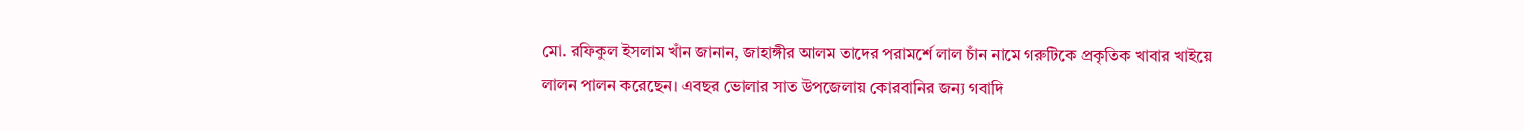মো. রফিকুল ইসলাম খাঁন জানান, জাহাঙ্গীর আলম তাদের পরামর্শে লাল চাঁন নামে গরুটিকে প্রকৃতিক খাবার খাইয়ে লালন পালন করেছেন। এবছর ভোলার সাত উপজেলায় কোরবানির জন্য গবাদি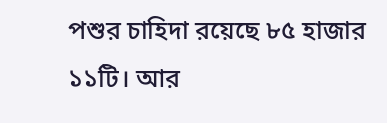পশুর চাহিদা রয়েছে ৮৫ হাজার ১১টি। আর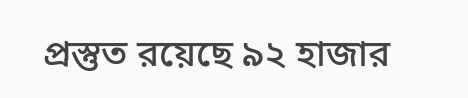প্রস্তুত রয়েছে ৯২ হাজার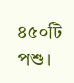৪৫০টি পশু।